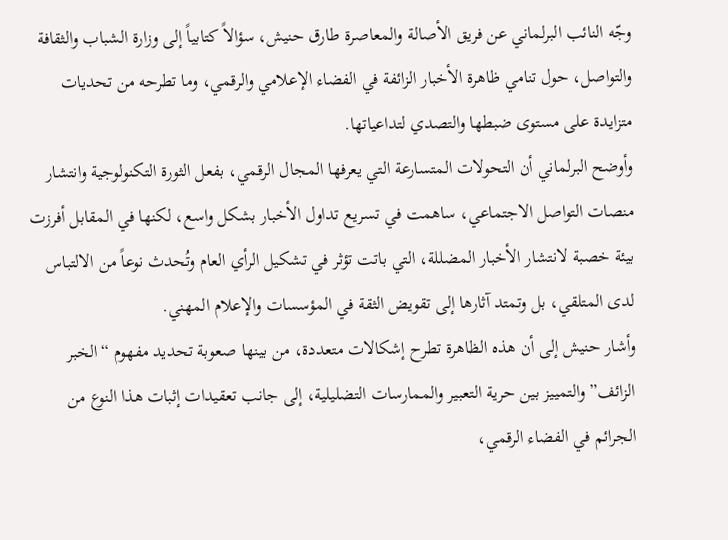وجّه النائب البرلماني عن فريق الأصالة والمعاصرة طارق حنيش، سؤالاً كتابياً إلى وزارة الشباب والثقافة والتواصل، حول تنامي ظاهرة الأخبار الزائفة في الفضاء الإعلامي والرقمي، وما تطرحه من تحديات متزايدة على مستوى ضبطها والتصدي لتداعياتها.
وأوضح البرلماني أن التحولات المتسارعة التي يعرفها المجال الرقمي، بفعل الثورة التكنولوجية وانتشار منصات التواصل الاجتماعي، ساهمت في تسريع تداول الأخبار بشكل واسع، لكنها في المقابل أفرزت بيئة خصبة لانتشار الأخبار المضللة، التي باتت تؤثر في تشكيل الرأي العام وتُحدث نوعاً من الالتباس لدى المتلقي، بل وتمتد آثارها إلى تقويض الثقة في المؤسسات والإعلام المهني.
وأشار حنيش إلى أن هذه الظاهرة تطرح إشكالات متعددة، من بينها صعوبة تحديد مفهوم “الخبر الزائف” والتمييز بين حرية التعبير والممارسات التضليلية، إلى جانب تعقيدات إثبات هذا النوع من الجرائم في الفضاء الرقمي،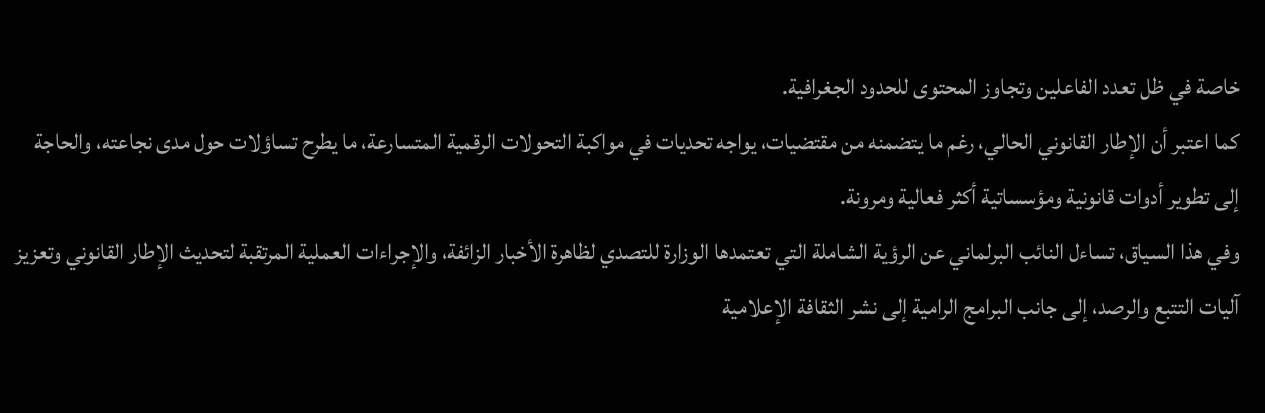خاصة في ظل تعدد الفاعلين وتجاوز المحتوى للحدود الجغرافية.
كما اعتبر أن الإطار القانوني الحالي، رغم ما يتضمنه من مقتضيات، يواجه تحديات في مواكبة التحولات الرقمية المتسارعة، ما يطرح تساؤلات حول مدى نجاعته، والحاجة إلى تطوير أدوات قانونية ومؤسساتية أكثر فعالية ومرونة.
وفي هذا السياق، تساءل النائب البرلماني عن الرؤية الشاملة التي تعتمدها الوزارة للتصدي لظاهرة الأخبار الزائفة، والإجراءات العملية المرتقبة لتحديث الإطار القانوني وتعزيز آليات التتبع والرصد، إلى جانب البرامج الرامية إلى نشر الثقافة الإعلامية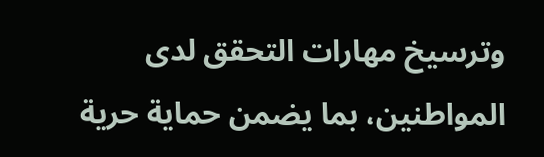وترسيخ مهارات التحقق لدى المواطنين، بما يضمن حماية حرية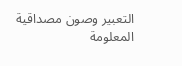التعبير وصون مصداقية المعلومة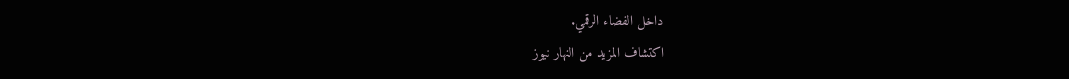داخل الفضاء الرقمي.
اكتشاف المزيد من النهار نيوز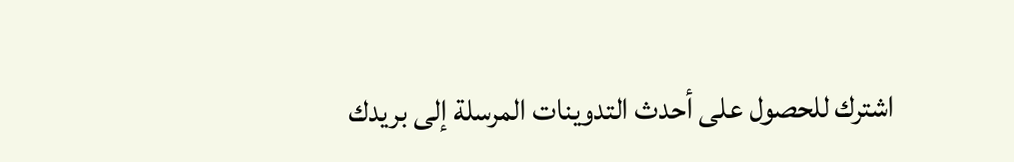اشترك للحصول على أحدث التدوينات المرسلة إلى بريدك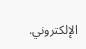الإلكتروني.